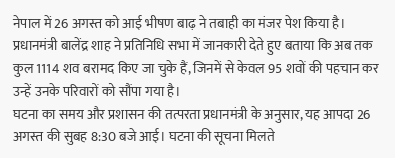नेपाल में 26 अगस्त को आई भीषण बाढ़ ने तबाही का मंजर पेश किया है। प्रधानमंत्री बालेंद्र शाह ने प्रतिनिधि सभा में जानकारी देते हुए बताया कि अब तक कुल 1114 शव बरामद किए जा चुके हैं, जिनमें से केवल 95 शवों की पहचान कर उन्हें उनके परिवारों को सौंपा गया है।
घटना का समय और प्रशासन की तत्परता प्रधानमंत्री के अनुसार, यह आपदा 26 अगस्त की सुबह 8:30 बजे आई। घटना की सूचना मिलते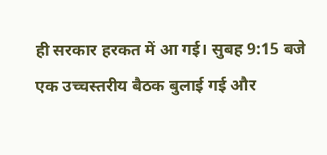ही सरकार हरकत में आ गई। सुबह 9:15 बजे एक उच्चस्तरीय बैठक बुलाई गई और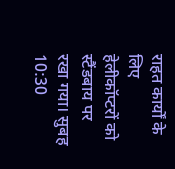राहत कार्यों के लिए हेलीकॉप्टरों को स्टैंडबाय पर रखा गया। सुबह 10:30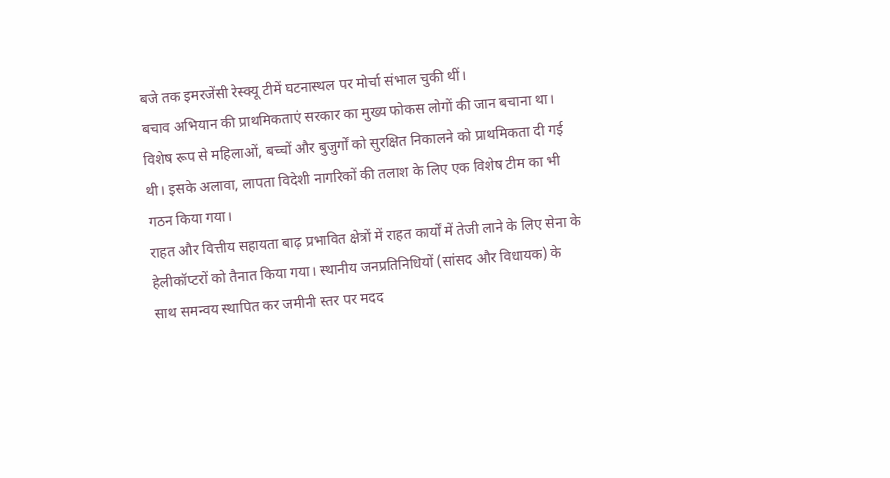बजे तक इमरजेंसी रेस्क्यू टीमें घटनास्थल पर मोर्चा संभाल चुकी थीं।
बचाव अभियान की प्राथमिकताएं सरकार का मुख्य फोकस लोगों की जान बचाना था। विशेष रूप से महिलाओं, बच्चों और बुजुर्गों को सुरक्षित निकालने को प्राथमिकता दी गई थी। इसके अलावा, लापता विदेशी नागरिकों की तलाश के लिए एक विशेष टीम का भी गठन किया गया।
राहत और वित्तीय सहायता बाढ़ प्रभावित क्षेत्रों में राहत कार्यों में तेजी लाने के लिए सेना के हेलीकॉप्टरों को तैनात किया गया। स्थानीय जनप्रतिनिधियों (सांसद और विधायक) के साथ समन्वय स्थापित कर जमीनी स्तर पर मदद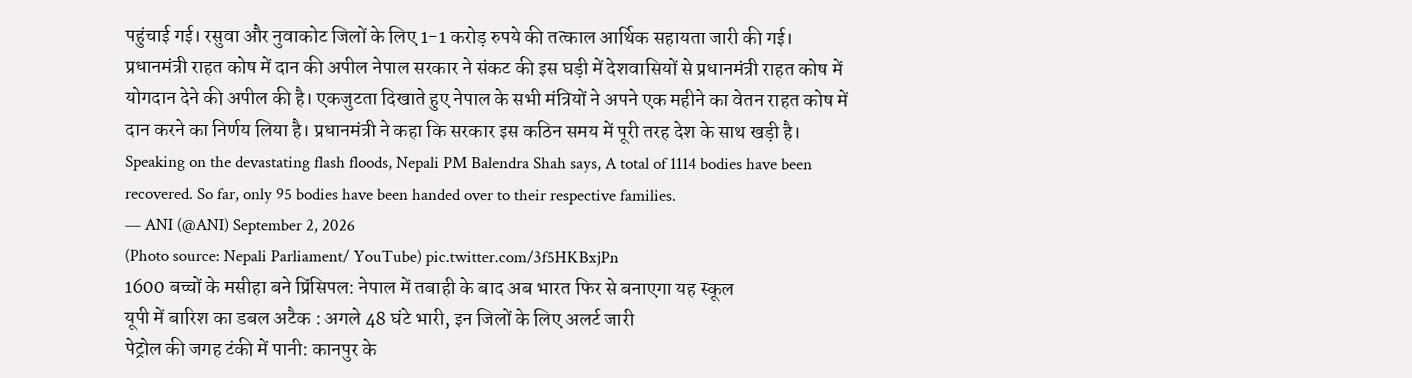पहुंचाई गई। रसुवा और नुवाकोट जिलों के लिए 1-1 करोड़ रुपये की तत्काल आर्थिक सहायता जारी की गई।
प्रधानमंत्री राहत कोष में दान की अपील नेपाल सरकार ने संकट की इस घड़ी में देशवासियों से प्रधानमंत्री राहत कोष में योगदान देने की अपील की है। एकजुटता दिखाते हुए नेपाल के सभी मंत्रियों ने अपने एक महीने का वेतन राहत कोष में दान करने का निर्णय लिया है। प्रधानमंत्री ने कहा कि सरकार इस कठिन समय में पूरी तरह देश के साथ खड़ी है।
Speaking on the devastating flash floods, Nepali PM Balendra Shah says, A total of 1114 bodies have been recovered. So far, only 95 bodies have been handed over to their respective families.
— ANI (@ANI) September 2, 2026
(Photo source: Nepali Parliament/ YouTube) pic.twitter.com/3f5HKBxjPn
1600 बच्चों के मसीहा बने प्रिंसिपल: नेपाल में तबाही के बाद अब भारत फिर से बनाएगा यह स्कूल
यूपी में बारिश का डबल अटैक : अगले 48 घंटे भारी, इन जिलों के लिए अलर्ट जारी
पेट्रोल की जगह टंकी में पानी: कानपुर के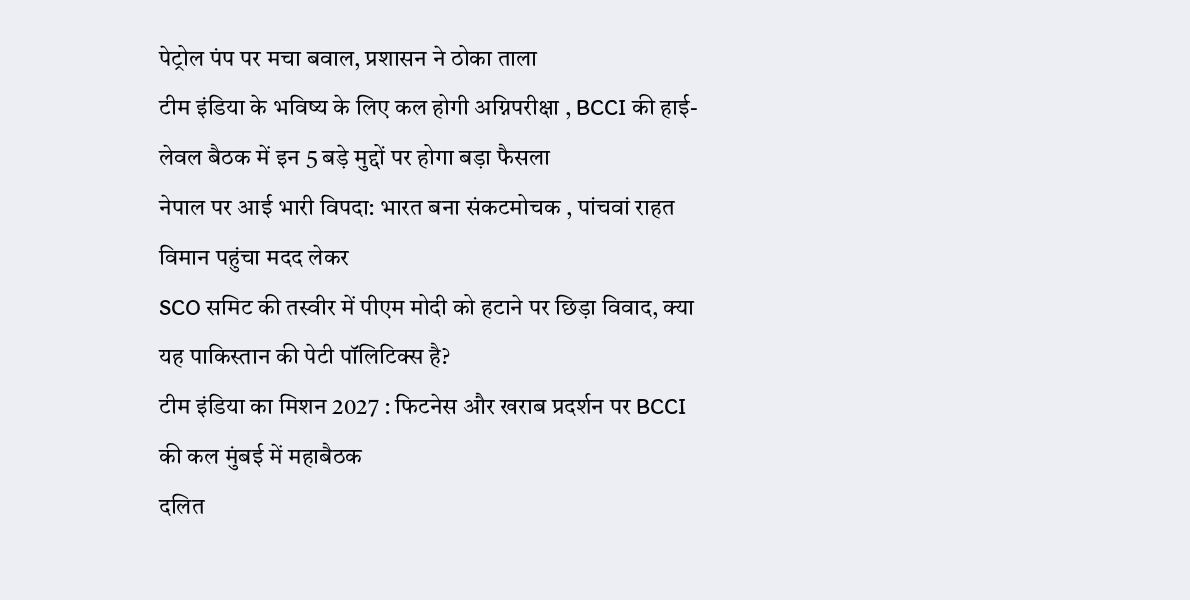पेट्रोल पंप पर मचा बवाल, प्रशासन ने ठोका ताला
टीम इंडिया के भविष्य के लिए कल होगी अग्निपरीक्षा , BCCI की हाई-लेवल बैठक में इन 5 बड़े मुद्दों पर होगा बड़ा फैसला
नेपाल पर आई भारी विपदा: भारत बना संकटमोचक , पांचवां राहत विमान पहुंचा मदद लेकर
SCO समिट की तस्वीर में पीएम मोदी को हटाने पर छिड़ा विवाद, क्या यह पाकिस्तान की पेटी पॉलिटिक्स है?
टीम इंडिया का मिशन 2027 : फिटनेस और खराब प्रदर्शन पर BCCI की कल मुंबई में महाबैठक
दलित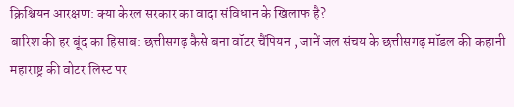क्रिश्चियन आरक्षण: क्या केरल सरकार का वादा संविधान के खिलाफ है?
बारिश की हर बूंद का हिसाब: छत्तीसगढ़ कैसे बना वॉटर चैंपियन , जानें जल संचय के छत्तीसगढ़ मॉडल की कहानी
महाराष्ट्र की वोटर लिस्ट पर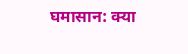घमासान: क्या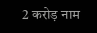2 करोड़ नाम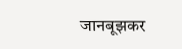जानबूझकर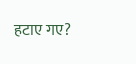हटाए गए?